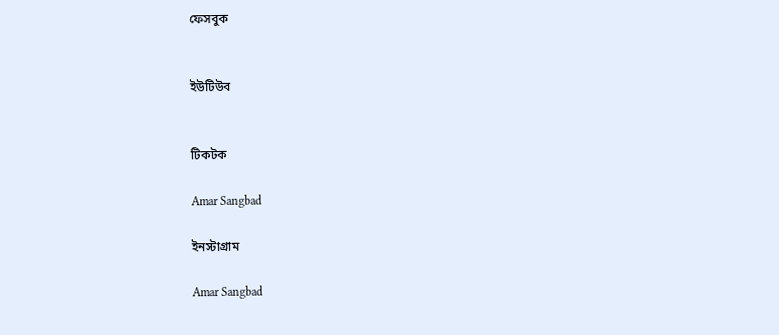ফেসবুক


ইউটিউব


টিকটক

Amar Sangbad

ইনস্টাগ্রাম

Amar Sangbad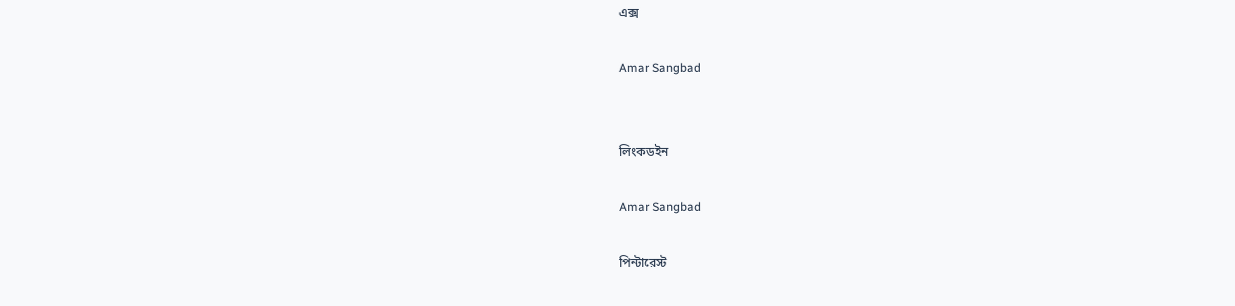এক্স

Amar Sangbad


লিংকডইন

Amar Sangbad

পিন্টারেস্ট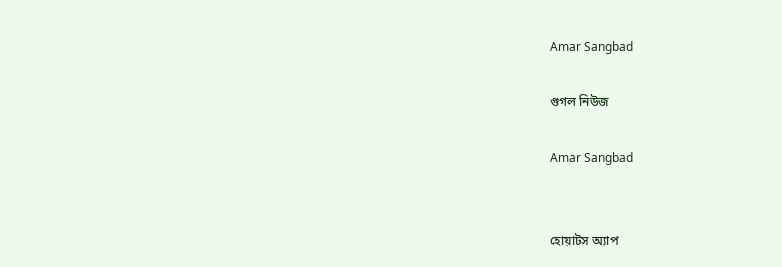Amar Sangbad

গুগল নিউজ

Amar Sangbad


হোয়াটস অ্যাপ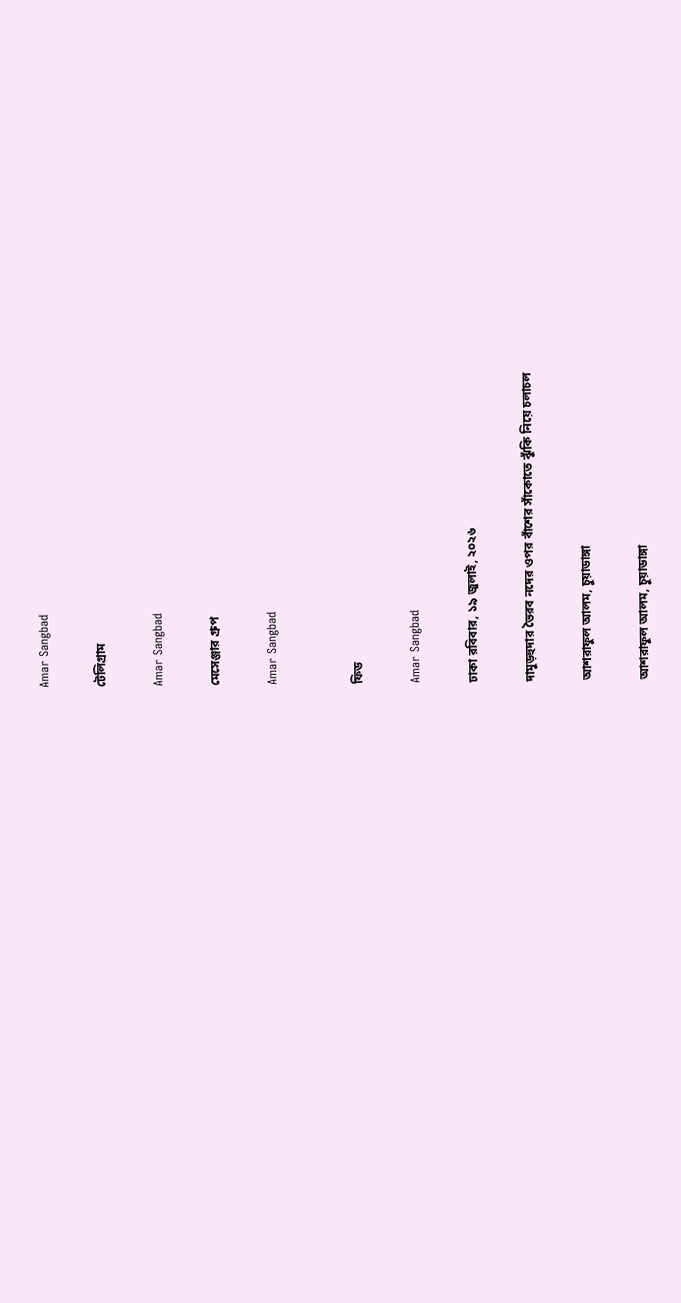Amar Sangbad

টেলিগ্রাম

Amar Sangbad

মেসেঞ্জার গ্রুপ

Amar Sangbad


ফিড

Amar Sangbad

ঢাকা রবিবার, ১৯ জুলাই, ২০২৬

দামুড়হুদার ভৈরব নদের ওপর বাঁশের সাঁকোতে ঝুঁকি নিয়ে চলাচল

আশরাফুল আলম, চুয়াডাঙ্গা

আশরাফুল আলম, চুয়াডাঙ্গা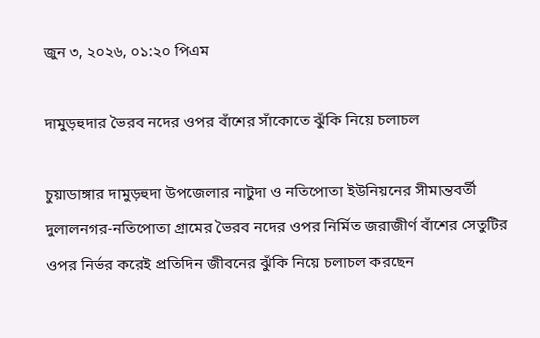জুন ৩, ২০২৬, ০১:২০ পিএম

দামুড়হুদার ভৈরব নদের ওপর বাঁশের সাঁকোতে ঝুঁকি নিয়ে চলাচল

চুয়াডাঙ্গার দামুড়হুদা উপজেলার নাটুদা ও নতিপোতা ইউনিয়নের সীমান্তবর্তী দুলালনগর-নতিপোতা গ্রামের ভৈরব নদের ওপর নির্মিত জরাজীর্ণ বাঁশের সেতুটির ওপর নির্ভর করেই প্রতিদিন জীবনের ঝুঁকি নিয়ে চলাচল করছেন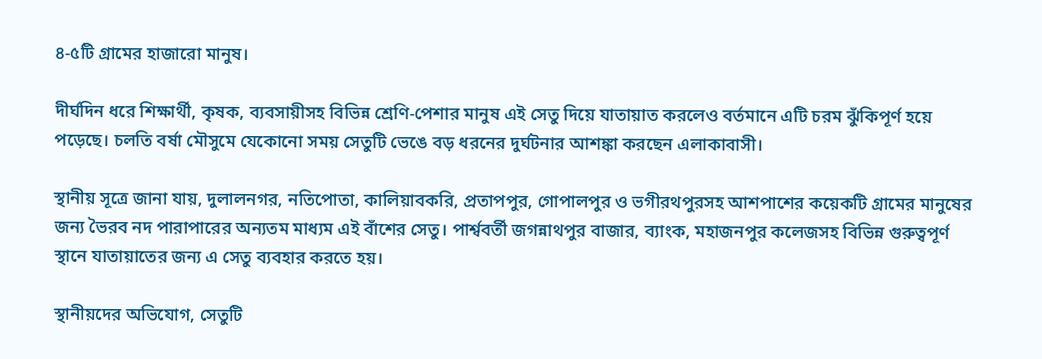৪-৫টি গ্রামের হাজারো মানুষ।

দীর্ঘদিন ধরে শিক্ষার্থী, কৃষক, ব্যবসায়ীসহ বিভিন্ন শ্রেণি-পেশার মানুষ এই সেতু দিয়ে যাতায়াত করলেও বর্তমানে এটি চরম ঝুঁকিপূর্ণ হয়ে পড়েছে। চলতি বর্ষা মৌসুমে যেকোনো সময় সেতুটি ভেঙে বড় ধরনের দুর্ঘটনার আশঙ্কা করছেন এলাকাবাসী।

স্থানীয় সূত্রে জানা যায়, দুলালনগর, নতিপোতা, কালিয়াবকরি, প্রতাপপুর, গোপালপুর ও ভগীরথপুরসহ আশপাশের কয়েকটি গ্রামের মানুষের জন্য ভৈরব নদ পারাপারের অন্যতম মাধ্যম এই বাঁশের সেতু। পার্শ্ববর্তী জগন্নাথপুর বাজার, ব্যাংক, মহাজনপুর কলেজসহ বিভিন্ন গুরুত্বপূর্ণ স্থানে যাতায়াতের জন্য এ সেতু ব্যবহার করতে হয়।

স্থানীয়দের অভিযোগ, সেতুটি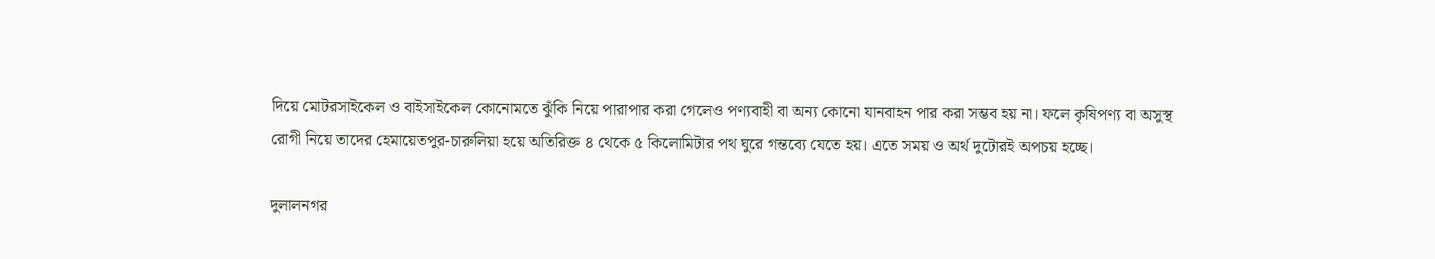দিয়ে মোটরসাইকেল ও বাইসাইকেল কোনোমতে ঝুঁকি নিয়ে পারাপার করা গেলেও পণ্যবাহী বা অন্য কোনো যানবাহন পার করা সম্ভব হয় না। ফলে কৃষিপণ্য বা অসুস্থ রোগী নিয়ে তাদের হেমায়েতপুর-চারুলিয়া হয়ে অতিরিক্ত ৪ থেকে ৫ কিলোমিটার পথ ঘুরে গন্তব্যে যেতে হয়। এতে সময় ও অর্থ দুটোরই অপচয় হচ্ছে।

দুলালনগর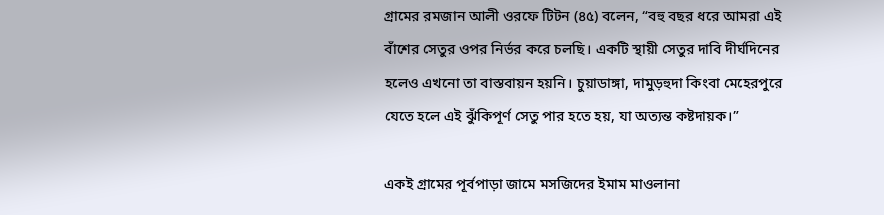গ্রামের রমজান আলী ওরফে টিটন (৪৫) বলেন, “বহু বছর ধরে আমরা এই বাঁশের সেতুর ওপর নির্ভর করে চলছি। একটি স্থায়ী সেতুর দাবি দীর্ঘদিনের হলেও এখনো তা বাস্তবায়ন হয়নি। চুয়াডাঙ্গা, দামুড়হুদা কিংবা মেহেরপুরে যেতে হলে এই ঝুঁকিপূর্ণ সেতু পার হতে হয়, যা অত্যন্ত কষ্টদায়ক।”

একই গ্রামের পূর্বপাড়া জামে মসজিদের ইমাম মাওলানা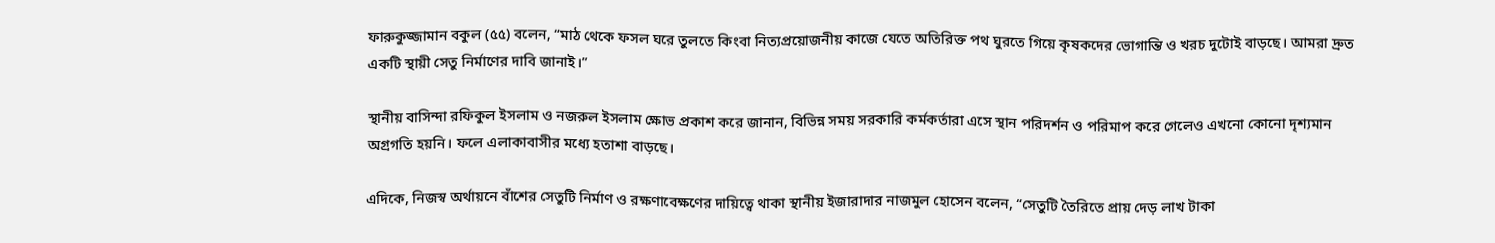ফারুকুজ্জামান বকুল (৫৫) বলেন, “মাঠ থেকে ফসল ঘরে তুলতে কিংবা নিত্যপ্রয়োজনীয় কাজে যেতে অতিরিক্ত পথ ঘুরতে গিয়ে কৃষকদের ভোগান্তি ও খরচ দুটোই বাড়ছে। আমরা দ্রুত একটি স্থায়ী সেতু নির্মাণের দাবি জানাই।”

স্থানীয় বাসিন্দা রফিকুল ইসলাম ও নজরুল ইসলাম ক্ষোভ প্রকাশ করে জানান, বিভিন্ন সময় সরকারি কর্মকর্তারা এসে স্থান পরিদর্শন ও পরিমাপ করে গেলেও এখনো কোনো দৃশ্যমান অগ্রগতি হয়নি। ফলে এলাকাবাসীর মধ্যে হতাশা বাড়ছে।

এদিকে, নিজস্ব অর্থায়নে বাঁশের সেতুটি নির্মাণ ও রক্ষণাবেক্ষণের দায়িত্বে থাকা স্থানীয় ইজারাদার নাজমুল হোসেন বলেন, “সেতুটি তৈরিতে প্রায় দেড় লাখ টাকা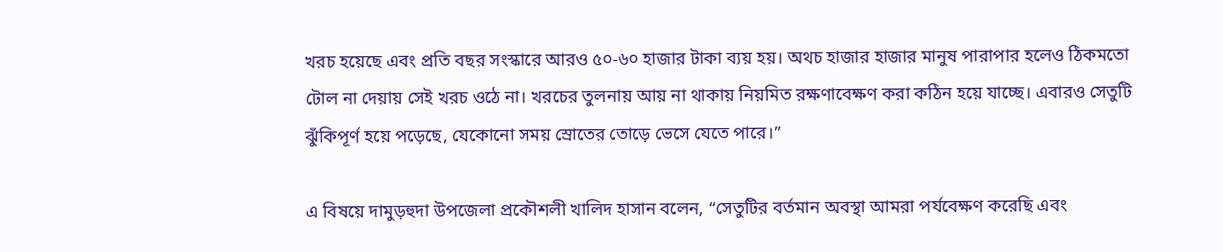খরচ হয়েছে এবং প্রতি বছর সংস্কারে আরও ৫০-৬০ হাজার টাকা ব্যয় হয়। অথচ হাজার হাজার মানুষ পারাপার হলেও ঠিকমতো টোল না দেয়ায় সেই খরচ ওঠে না। খরচের তুলনায় আয় না থাকায় নিয়মিত রক্ষণাবেক্ষণ করা কঠিন হয়ে যাচ্ছে। এবারও সেতুটি ঝুঁকিপূর্ণ হয়ে পড়েছে, যেকোনো সময় স্রোতের তোড়ে ভেসে যেতে পারে।”

এ বিষয়ে দামুড়হুদা উপজেলা প্রকৌশলী খালিদ হাসান বলেন, “সেতুটির বর্তমান অবস্থা আমরা পর্যবেক্ষণ করেছি এবং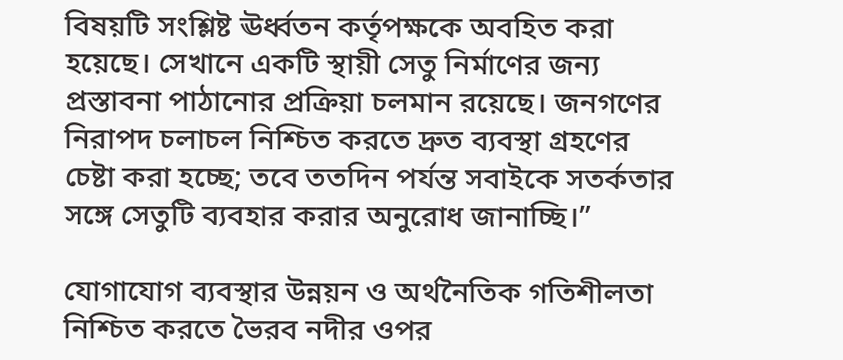বিষয়টি সংশ্লিষ্ট ঊর্ধ্বতন কর্তৃপক্ষকে অবহিত করা হয়েছে। সেখানে একটি স্থায়ী সেতু নির্মাণের জন্য প্রস্তাবনা পাঠানোর প্রক্রিয়া চলমান রয়েছে। জনগণের নিরাপদ চলাচল নিশ্চিত করতে দ্রুত ব্যবস্থা গ্রহণের চেষ্টা করা হচ্ছে; তবে ততদিন পর্যন্ত সবাইকে সতর্কতার সঙ্গে সেতুটি ব্যবহার করার অনুরোধ জানাচ্ছি।”

যোগাযোগ ব্যবস্থার উন্নয়ন ও অর্থনৈতিক গতিশীলতা নিশ্চিত করতে ভৈরব নদীর ওপর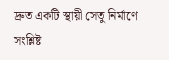দ্রুত একটি স্থায়ী সেতু নির্মাণে সংশ্লিষ্ট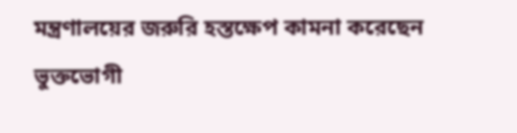মন্ত্রণালয়ের জরুরি হস্তক্ষেপ কামনা করেছেন ভুক্তভোগী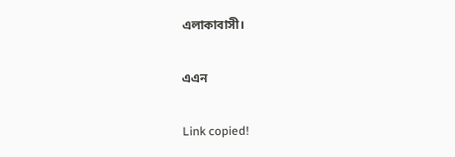এলাকাবাসী।

এএন

Link copied!